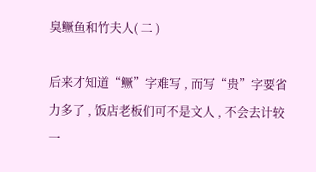臭鳜鱼和竹夫人( 二 )

后来才知道“鳜”字难写 , 而写“贵”字要省力多了 , 饭店老板们可不是文人 , 不会去计较一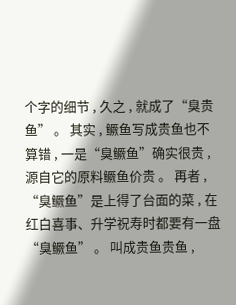个字的细节 , 久之 , 就成了“臭贵鱼” 。 其实 , 鳜鱼写成贵鱼也不算错 , 一是“臭鳜鱼”确实很贵 , 源自它的原料鳜鱼价贵 。 再者 , “臭鳜鱼”是上得了台面的菜 , 在红白喜事、升学祝寿时都要有一盘“臭鳜鱼” 。 叫成贵鱼贵鱼 ,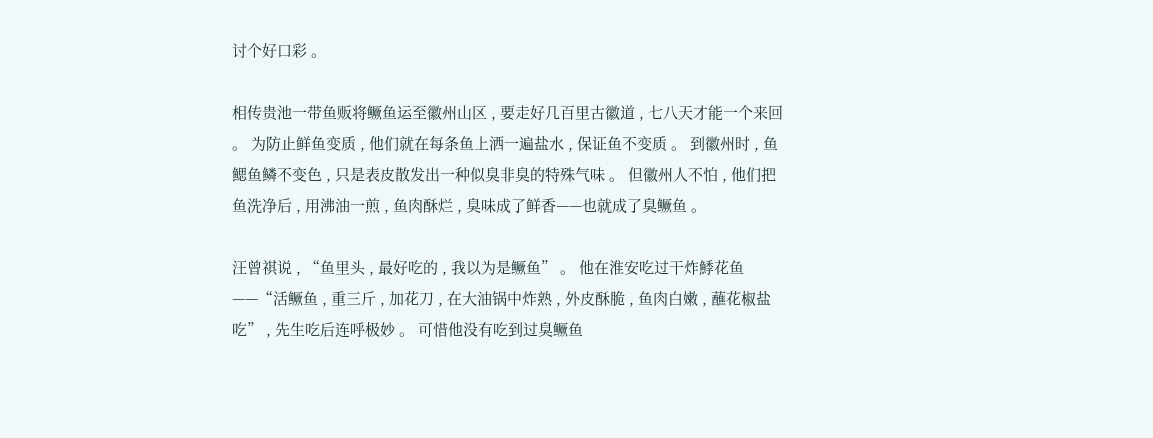讨个好口彩 。

相传贵池一带鱼贩将鳜鱼运至徽州山区 , 要走好几百里古徽道 , 七八天才能一个来回 。 为防止鲜鱼变质 , 他们就在每条鱼上洒一遍盐水 , 保证鱼不变质 。 到徽州时 , 鱼鳃鱼鳞不变色 , 只是表皮散发出一种似臭非臭的特殊气味 。 但徽州人不怕 , 他们把鱼洗净后 , 用沸油一煎 , 鱼肉酥烂 , 臭味成了鲜香——也就成了臭鳜鱼 。

汪曾祺说 , “鱼里头 , 最好吃的 , 我以为是鳜鱼” 。 他在淮安吃过干炸鯚花鱼——“活鳜鱼 , 重三斤 , 加花刀 , 在大油锅中炸熟 , 外皮酥脆 , 鱼肉白嫩 , 蘸花椒盐吃” , 先生吃后连呼极妙 。 可惜他没有吃到过臭鳜鱼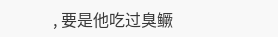, 要是他吃过臭鳜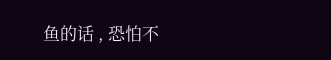鱼的话 , 恐怕不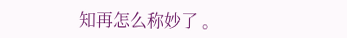知再怎么称妙了 。